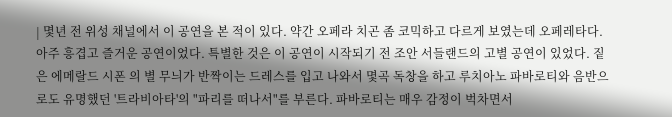| 몇년 전 위성 채널에서 이 공연을 본 적이 있다. 약간 오페라 치곤 좀 코믹하고 다르게 보였는데 오페레타다. 아주 흥겹고 즐거운 공연이었다. 특별한 것은 이 공연이 시작되기 전 조안 서들랜드의 고별 공연이 있었다. 짙은 에메랄드 시폰 의 별 무늬가 반짝이는 드레스를 입고 나와서 몇곡 독창을 하고 루치아노 파바로티와 음반으로도 유명했던 '트라비아타'의 "파리를 떠나서"를 부른다. 파바로티는 매우 감정이 벅차면서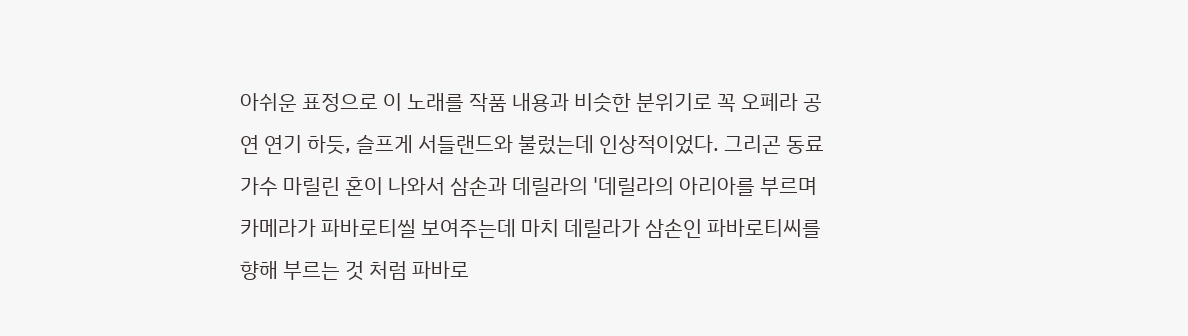아쉬운 표정으로 이 노래를 작품 내용과 비슷한 분위기로 꼭 오페라 공연 연기 하듯, 슬프게 서들랜드와 불렀는데 인상적이었다. 그리곤 동료 가수 마릴린 혼이 나와서 삼손과 데릴라의 '데릴라의 아리아를 부르며 카메라가 파바로티씰 보여주는데 마치 데릴라가 삼손인 파바로티씨를 향해 부르는 것 처럼 파바로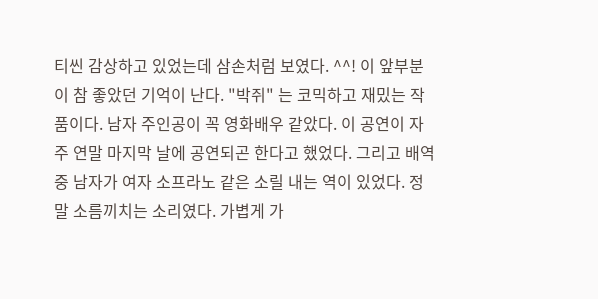티씬 감상하고 있었는데 삼손처럼 보였다. ^^! 이 앞부분 이 참 좋았던 기억이 난다. "박쥐" 는 코믹하고 재밌는 작품이다. 남자 주인공이 꼭 영화배우 같았다. 이 공연이 자주 연말 마지막 날에 공연되곤 한다고 했었다. 그리고 배역중 남자가 여자 소프라노 같은 소릴 내는 역이 있었다. 정말 소름끼치는 소리였다. 가볍게 가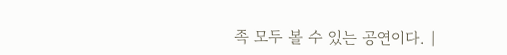족 모두 볼 수 있는 공연이다. |